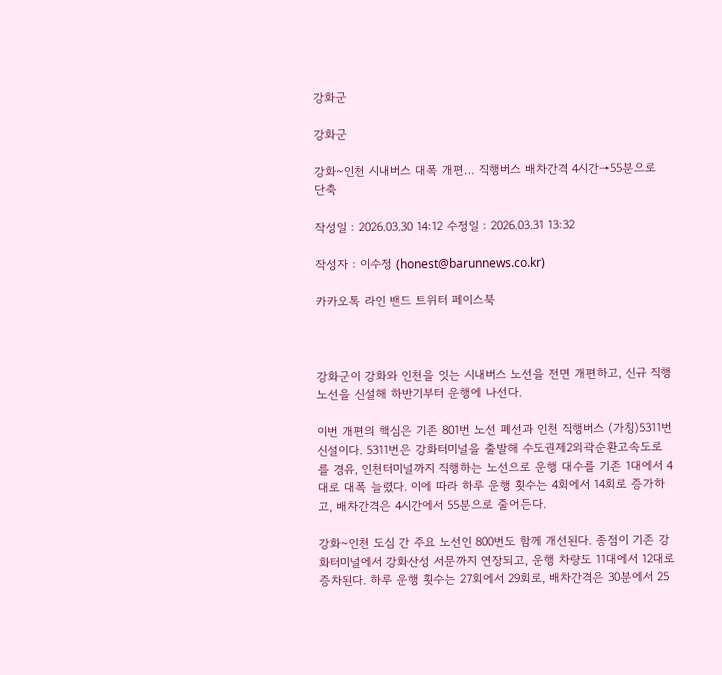강화군

강화군

강화~인천 시내버스 대폭 개편… 직행버스 배차간격 4시간→55분으로 단축

작성일 : 2026.03.30 14:12 수정일 : 2026.03.31 13:32

작성자 : 이수정 (honest@barunnews.co.kr)

카카오톡 라인 밴드 트위터 페이스북



강화군이 강화와 인천을 잇는 시내버스 노선을 전면 개편하고, 신규 직행노선을 신설해 하반기부터 운행에 나선다.

이번 개편의 핵심은 기존 801번 노선 폐선과 인천 직행버스 (가칭)5311번 신설이다. 5311번은 강화터미널을 출발해 수도권제2외곽순환고속도로를 경유, 인천터미널까지 직행하는 노선으로 운행 대수를 기존 1대에서 4대로 대폭 늘렸다. 이에 따라 하루 운행 횟수는 4회에서 14회로 증가하고, 배차간격은 4시간에서 55분으로 줄어든다.

강화~인천 도심 간 주요 노선인 800번도 함께 개선된다. 종점이 기존 강화터미널에서 강화산성 서문까지 연장되고, 운행 차량도 11대에서 12대로 증차된다. 하루 운행 횟수는 27회에서 29회로, 배차간격은 30분에서 25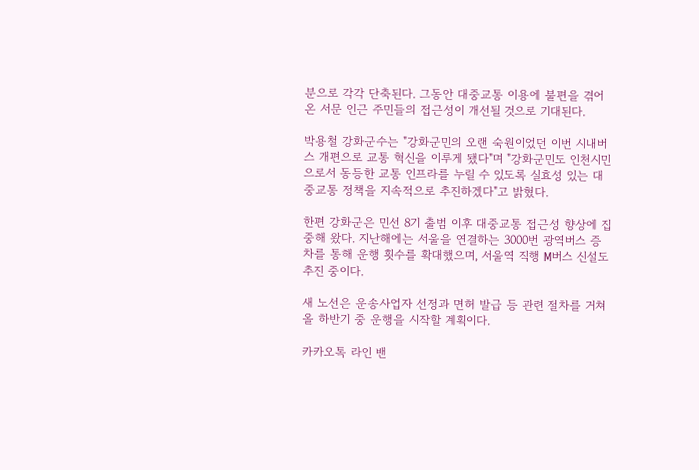분으로 각각 단축된다. 그동안 대중교통 이용에 불편을 겪어온 서문 인근 주민들의 접근성이 개선될 것으로 기대된다.

박용철 강화군수는 "강화군민의 오랜 숙원이었던 이번 시내버스 개편으로 교통 혁신을 이루게 됐다"며 "강화군민도 인천시민으로서 동등한 교통 인프라를 누릴 수 있도록 실효성 있는 대중교통 정책을 지속적으로 추진하겠다"고 밝혔다.

한편 강화군은 민선 8기 출범 이후 대중교통 접근성 향상에 집중해 왔다. 지난해에는 서울을 연결하는 3000번 광역버스 증차를 통해 운행 횟수를 확대했으며, 서울역 직행 M버스 신설도 추진 중이다.

새 노선은 운송사업자 선정과 면허 발급 등 관련 절차를 거쳐 올 하반기 중 운행을 시작할 계획이다.

카카오톡 라인 밴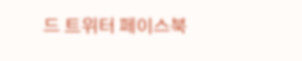드 트위터 페이스북